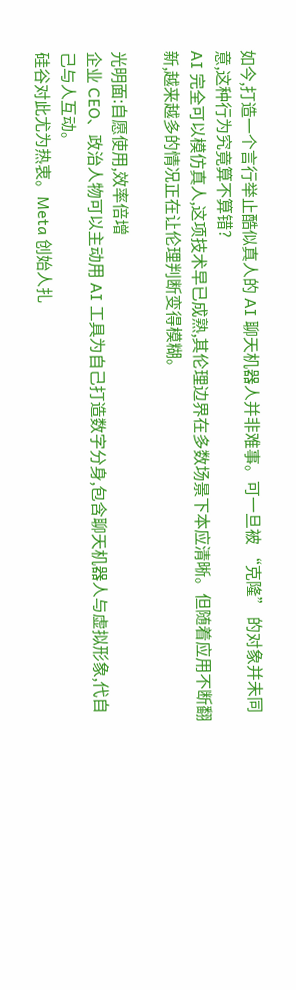如今,打造一个言行举止酷似真人的 AI 聊天机器人并非难事。可一旦被 “克隆” 的对象并未同意,这种行为究竟算不算错?
AI 完全可以模仿真人,这项技术早已成熟,其伦理边界在多数场景下本应清晰。但随着应用不断翻新,越来越多的情况正在让伦理判断变得模糊。

光明面:自愿使用,效率倍增
企业 CEO、政治人物可以主动用 AI 工具为自己打造数字分身,包含聊天机器人与虚拟形象,代自己与人互动。
硅谷对此尤为热衷。Meta 创始人扎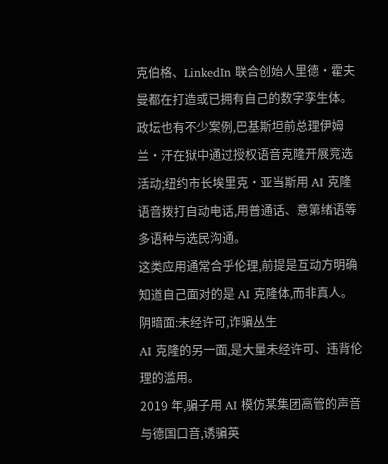克伯格、LinkedIn 联合创始人里德・霍夫曼都在打造或已拥有自己的数字孪生体。
政坛也有不少案例,巴基斯坦前总理伊姆兰・汗在狱中通过授权语音克隆开展竞选活动;纽约市长埃里克・亚当斯用 AI 克隆语音拨打自动电话,用普通话、意第绪语等多语种与选民沟通。
这类应用通常合乎伦理,前提是互动方明确知道自己面对的是 AI 克隆体,而非真人。
阴暗面:未经许可,诈骗丛生
AI 克隆的另一面,是大量未经许可、违背伦理的滥用。
2019 年,骗子用 AI 模仿某集团高管的声音与德国口音,诱骗英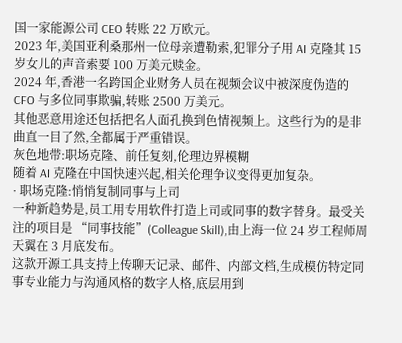国一家能源公司 CEO 转账 22 万欧元。
2023 年,美国亚利桑那州一位母亲遭勒索,犯罪分子用 AI 克隆其 15 岁女儿的声音索要 100 万美元赎金。
2024 年,香港一名跨国企业财务人员在视频会议中被深度伪造的 CFO 与多位同事欺骗,转账 2500 万美元。
其他恶意用途还包括把名人面孔换到色情视频上。这些行为的是非曲直一目了然,全都属于严重错误。
灰色地带:职场克隆、前任复刻,伦理边界模糊
随着 AI 克隆在中国快速兴起,相关伦理争议变得更加复杂。
· 职场克隆:悄悄复制同事与上司
一种新趋势是,员工用专用软件打造上司或同事的数字替身。最受关注的项目是 “同事技能”(Colleague Skill),由上海一位 24 岁工程师周天翼在 3 月底发布。
这款开源工具支持上传聊天记录、邮件、内部文档,生成模仿特定同事专业能力与沟通风格的数字人格,底层用到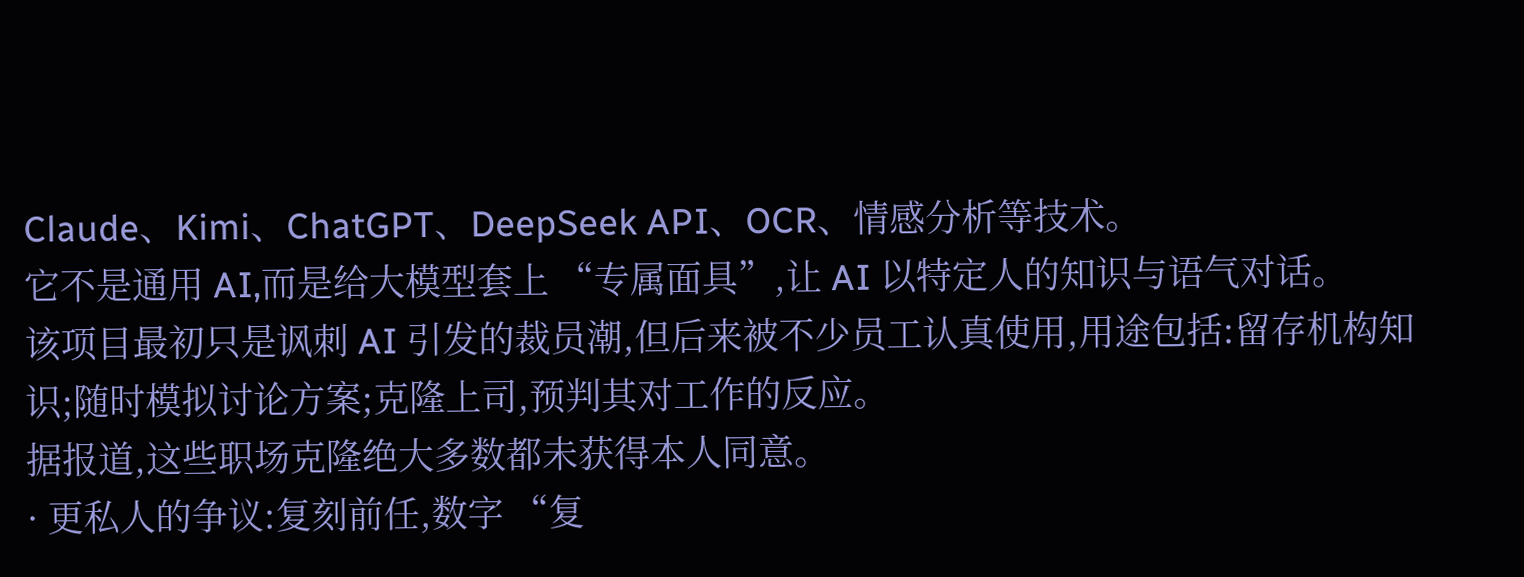Claude、Kimi、ChatGPT、DeepSeek API、OCR、情感分析等技术。
它不是通用 AI,而是给大模型套上 “专属面具”,让 AI 以特定人的知识与语气对话。
该项目最初只是讽刺 AI 引发的裁员潮,但后来被不少员工认真使用,用途包括:留存机构知识;随时模拟讨论方案;克隆上司,预判其对工作的反应。
据报道,这些职场克隆绝大多数都未获得本人同意。
· 更私人的争议:复刻前任,数字 “复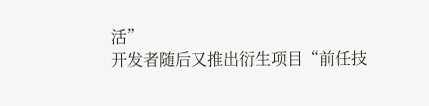活”
开发者随后又推出衍生项目“前任技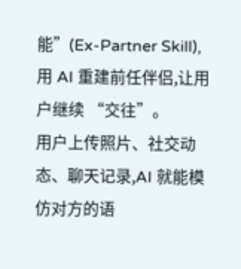能”(Ex-Partner Skill),用 AI 重建前任伴侣,让用户继续 “交往”。
用户上传照片、社交动态、聊天记录,AI 就能模仿对方的语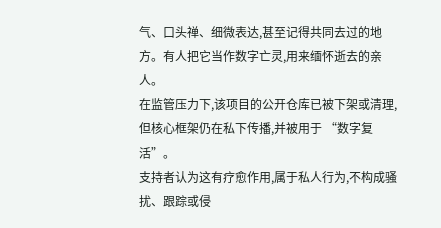气、口头禅、细微表达,甚至记得共同去过的地方。有人把它当作数字亡灵,用来缅怀逝去的亲人。
在监管压力下,该项目的公开仓库已被下架或清理,但核心框架仍在私下传播,并被用于 “数字复活”。
支持者认为这有疗愈作用,属于私人行为,不构成骚扰、跟踪或侵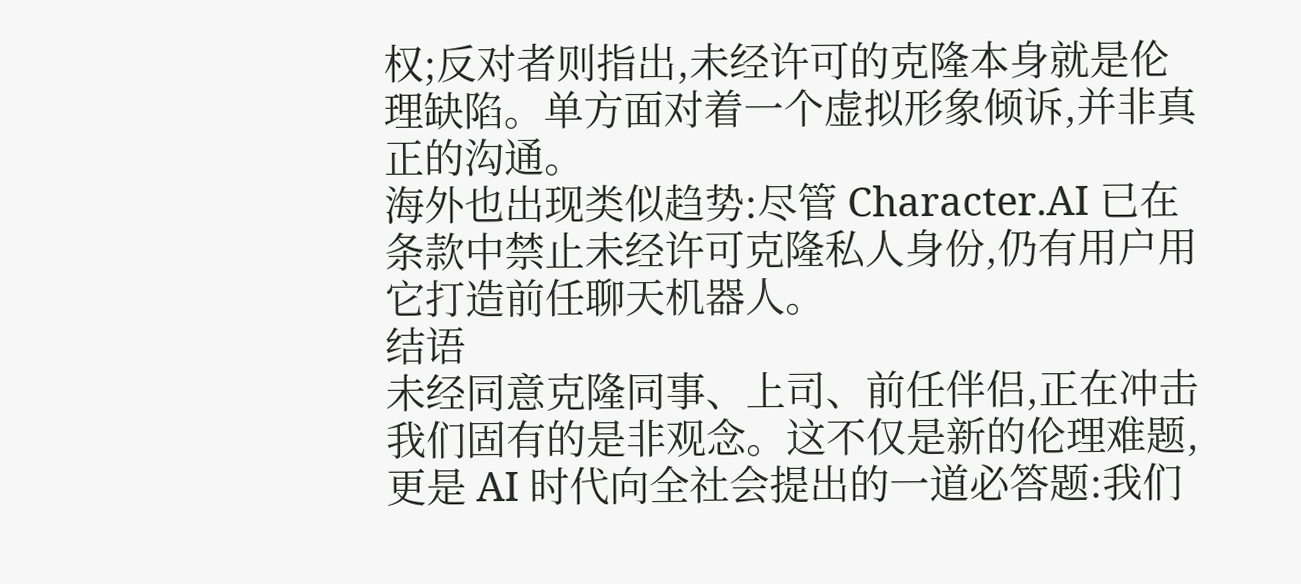权;反对者则指出,未经许可的克隆本身就是伦理缺陷。单方面对着一个虚拟形象倾诉,并非真正的沟通。
海外也出现类似趋势:尽管 Character.AI 已在条款中禁止未经许可克隆私人身份,仍有用户用它打造前任聊天机器人。
结语
未经同意克隆同事、上司、前任伴侣,正在冲击我们固有的是非观念。这不仅是新的伦理难题,更是 AI 时代向全社会提出的一道必答题:我们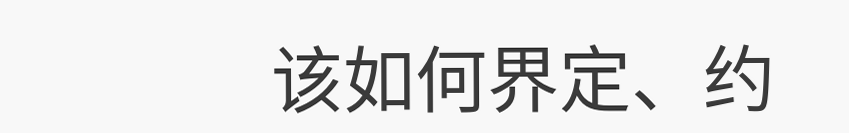该如何界定、约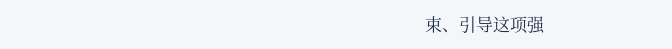束、引导这项强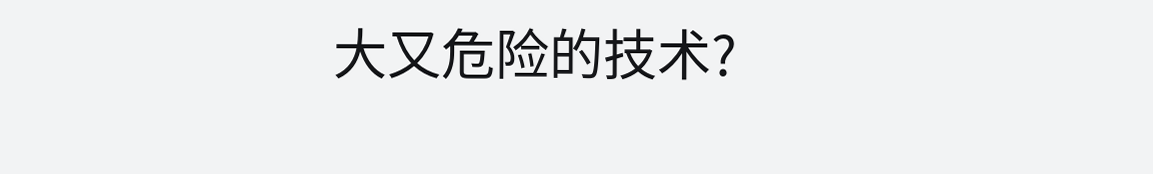大又危险的技术?